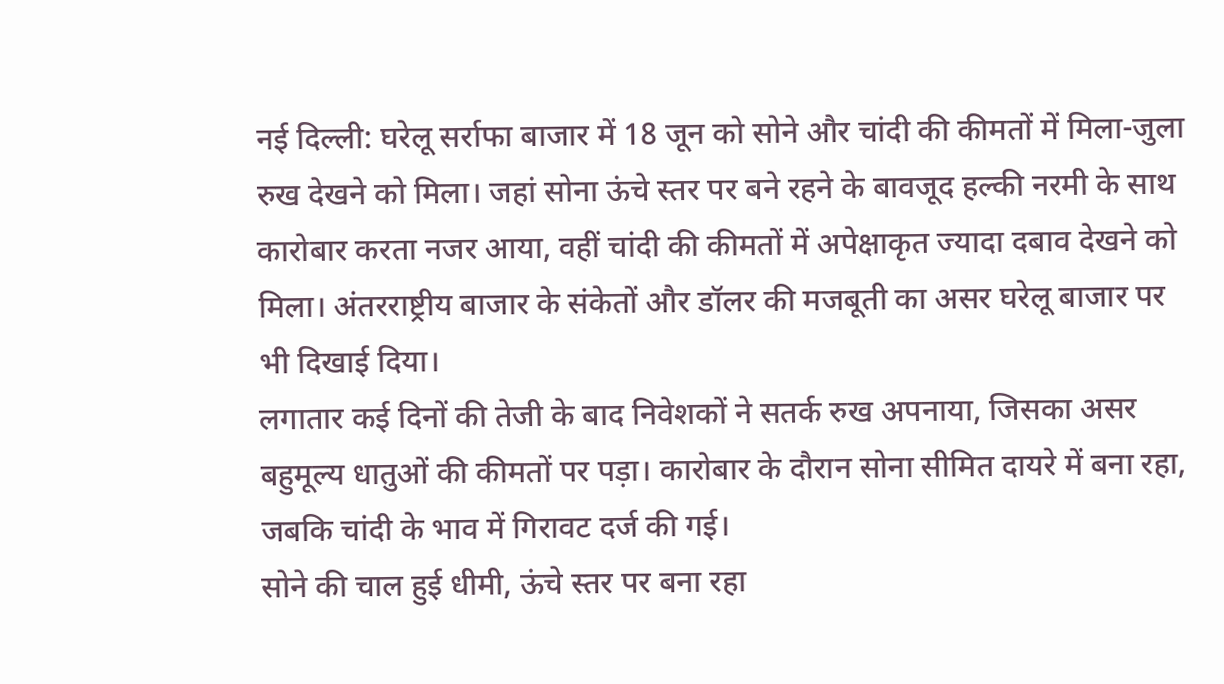नई दिल्ली: घरेलू सर्राफा बाजार में 18 जून को सोने और चांदी की कीमतों में मिला-जुला रुख देखने को मिला। जहां सोना ऊंचे स्तर पर बने रहने के बावजूद हल्की नरमी के साथ कारोबार करता नजर आया, वहीं चांदी की कीमतों में अपेक्षाकृत ज्यादा दबाव देखने को मिला। अंतरराष्ट्रीय बाजार के संकेतों और डॉलर की मजबूती का असर घरेलू बाजार पर भी दिखाई दिया।
लगातार कई दिनों की तेजी के बाद निवेशकों ने सतर्क रुख अपनाया, जिसका असर बहुमूल्य धातुओं की कीमतों पर पड़ा। कारोबार के दौरान सोना सीमित दायरे में बना रहा, जबकि चांदी के भाव में गिरावट दर्ज की गई।
सोने की चाल हुई धीमी, ऊंचे स्तर पर बना रहा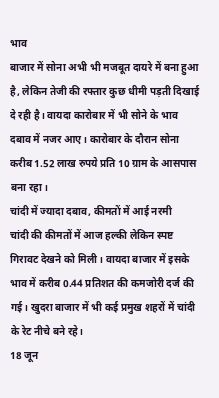भाव
बाजार में सोना अभी भी मजबूत दायरे में बना हुआ है, लेकिन तेजी की रफ्तार कुछ धीमी पड़ती दिखाई दे रही है। वायदा कारोबार में भी सोने के भाव दबाव में नजर आए। कारोबार के दौरान सोना करीब 1.52 लाख रुपये प्रति 10 ग्राम के आसपास बना रहा।
चांदी में ज्यादा दबाव, कीमतों में आई नरमी
चांदी की कीमतों में आज हल्की लेकिन स्पष्ट गिरावट देखने को मिली। वायदा बाजार में इसके भाव में करीब 0.44 प्रतिशत की कमजोरी दर्ज की गई। खुदरा बाजार में भी कई प्रमुख शहरों में चांदी के रेट नीचे बने रहे।
18 जून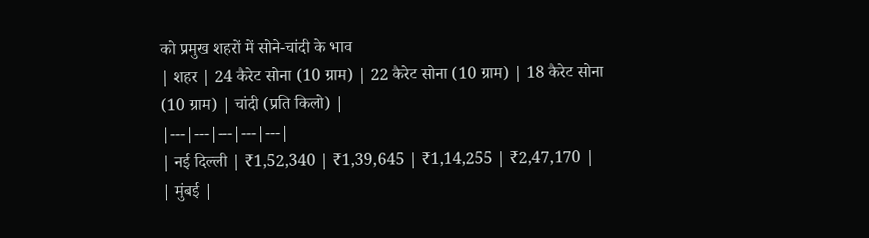को प्रमुख शहरों में सोने-चांदी के भाव
| शहर | 24 कैरेट सोना (10 ग्राम) | 22 कैरेट सोना (10 ग्राम) | 18 कैरेट सोना (10 ग्राम) | चांदी (प्रति किलो) |
|---|---|---|---|---|
| नई दिल्ली | ₹1,52,340 | ₹1,39,645 | ₹1,14,255 | ₹2,47,170 |
| मुंबई |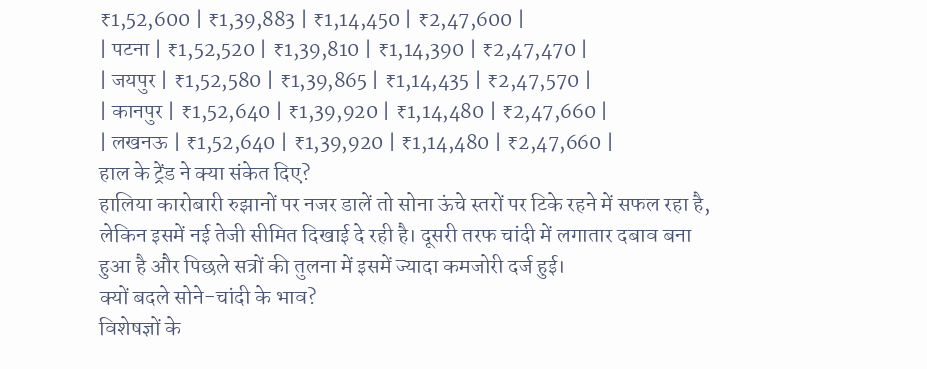₹1,52,600 | ₹1,39,883 | ₹1,14,450 | ₹2,47,600 |
| पटना | ₹1,52,520 | ₹1,39,810 | ₹1,14,390 | ₹2,47,470 |
| जयपुर | ₹1,52,580 | ₹1,39,865 | ₹1,14,435 | ₹2,47,570 |
| कानपुर | ₹1,52,640 | ₹1,39,920 | ₹1,14,480 | ₹2,47,660 |
| लखनऊ | ₹1,52,640 | ₹1,39,920 | ₹1,14,480 | ₹2,47,660 |
हाल के ट्रेंड ने क्या संकेत दिए?
हालिया कारोबारी रुझानों पर नजर डालें तो सोना ऊंचे स्तरों पर टिके रहने में सफल रहा है, लेकिन इसमें नई तेजी सीमित दिखाई दे रही है। दूसरी तरफ चांदी में लगातार दबाव बना हुआ है और पिछले सत्रों की तुलना में इसमें ज्यादा कमजोरी दर्ज हुई।
क्यों बदले सोने-चांदी के भाव?
विशेषज्ञों के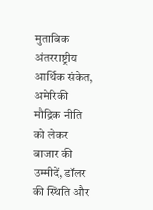मुताबिक अंतरराष्ट्रीय आर्थिक संकेत, अमेरिकी मौद्रिक नीति को लेकर बाजार की उम्मीदें, डॉलर की स्थिति और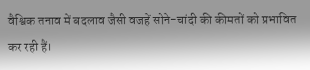वैश्विक तनाव में बदलाव जैसी वजहें सोने-चांदी की कीमतों को प्रभावित कर रही हैं।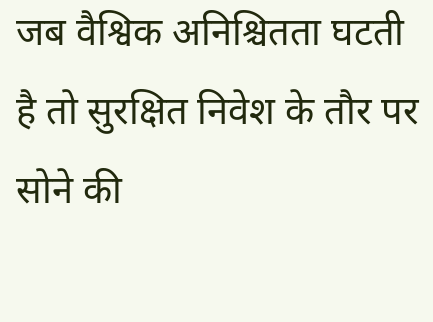जब वैश्विक अनिश्चितता घटती है तो सुरक्षित निवेश के तौर पर सोने की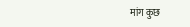मांग कुछ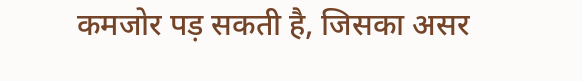कमजोर पड़ सकती है, जिसका असर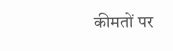कीमतों पर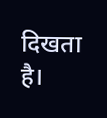दिखता है।